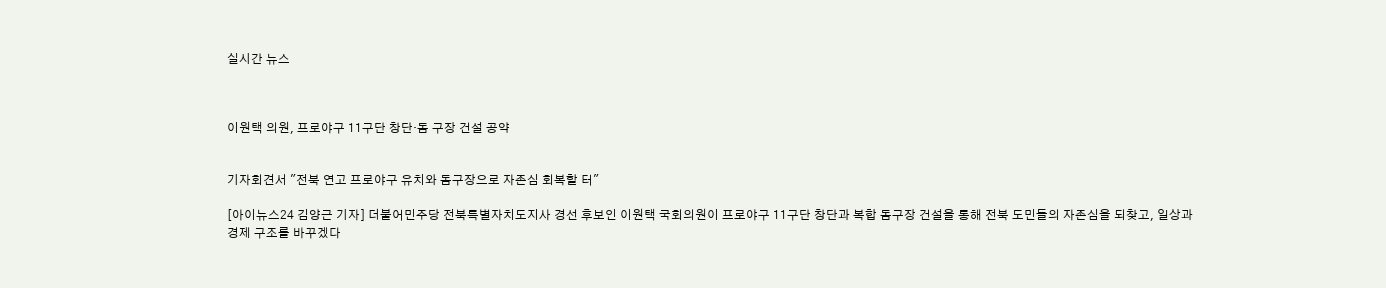실시간 뉴스



이원택 의원, 프로야구 11구단 창단·돔 구장 건설 공약


기자회견서 "전북 연고 프로야구 유치와 돔구장으로 자존심 회복할 터"

[아이뉴스24 김양근 기자] 더불어민주당 전북특별자치도지사 경선 후보인 이원택 국회의원이 프로야구 11구단 창단과 복합 돔구장 건설을 통해 전북 도민들의 자존심을 되찾고, 일상과 경제 구조를 바꾸겠다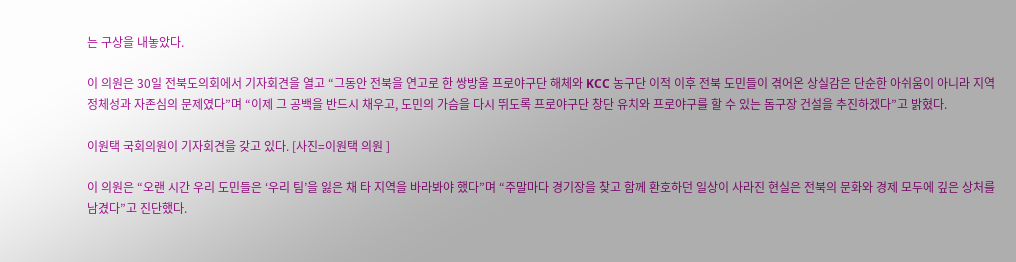는 구상을 내놓았다.

이 의원은 30일 전북도의회에서 기자회견을 열고 “그동안 전북을 연고로 한 쌍방울 프로야구단 해체와 KCC 농구단 이적 이후 전북 도민들이 겪어온 상실감은 단순한 아쉬움이 아니라 지역 정체성과 자존심의 문제였다”며 “이제 그 공백을 반드시 채우고, 도민의 가슴을 다시 뛰도록 프로야구단 창단 유치와 프로야구를 할 수 있는 돔구장 건설을 추진하겠다”고 밝혔다.

이원택 국회의원이 기자회견을 갖고 있다. [사진=이원택 의원 ]

이 의원은 “오랜 시간 우리 도민들은 ‘우리 팀’을 잃은 채 타 지역을 바라봐야 했다”며 “주말마다 경기장을 찾고 함께 환호하던 일상이 사라진 현실은 전북의 문화와 경제 모두에 깊은 상처를 남겼다”고 진단했다.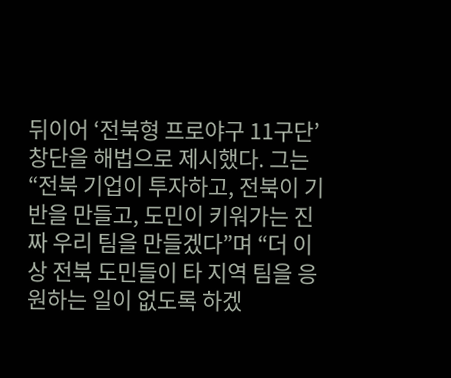뒤이어 ‘전북형 프로야구 11구단’ 창단을 해법으로 제시했다. 그는 “전북 기업이 투자하고, 전북이 기반을 만들고, 도민이 키워가는 진짜 우리 팀을 만들겠다”며 “더 이상 전북 도민들이 타 지역 팀을 응원하는 일이 없도록 하겠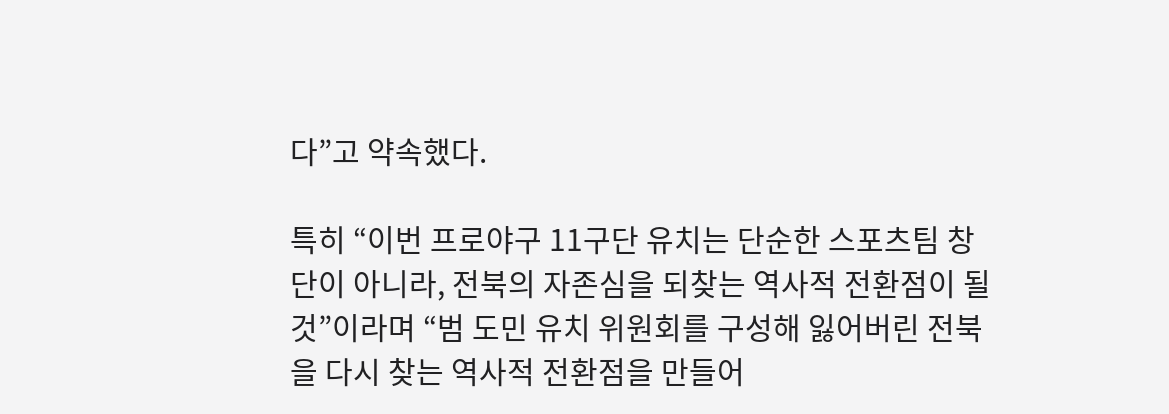다”고 약속했다.

특히 “이번 프로야구 11구단 유치는 단순한 스포츠팀 창단이 아니라, 전북의 자존심을 되찾는 역사적 전환점이 될 것”이라며 “범 도민 유치 위원회를 구성해 잃어버린 전북을 다시 찾는 역사적 전환점을 만들어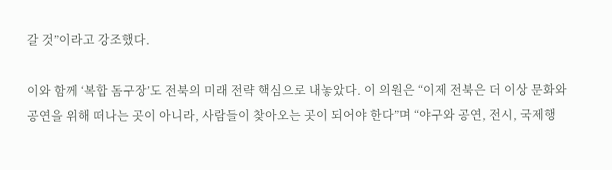갈 것”이라고 강조했다.

이와 함께 ‘복합 돔구장’도 전북의 미래 전략 핵심으로 내놓았다. 이 의원은 “이제 전북은 더 이상 문화와 공연을 위해 떠나는 곳이 아니라, 사람들이 찾아오는 곳이 되어야 한다”며 “야구와 공연, 전시, 국제행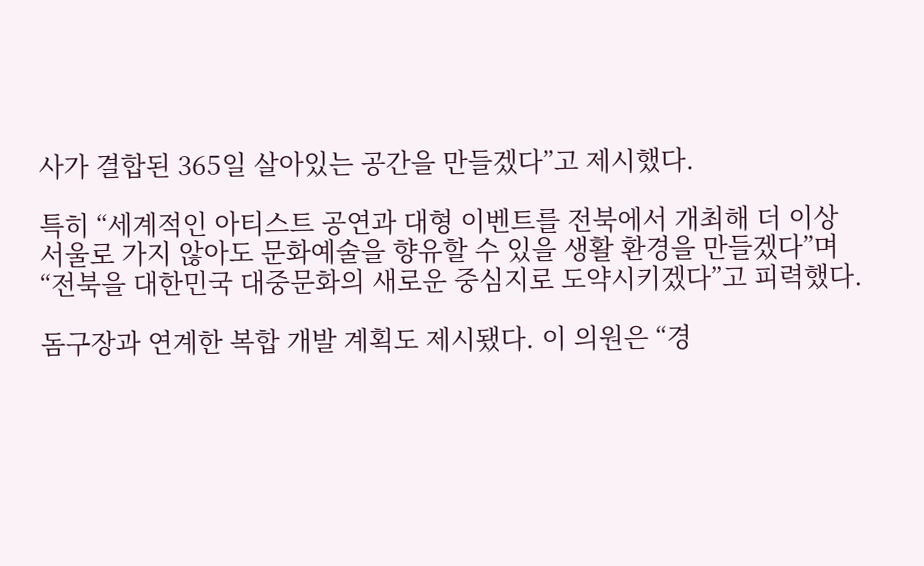사가 결합된 365일 살아있는 공간을 만들겠다”고 제시했다.

특히 “세계적인 아티스트 공연과 대형 이벤트를 전북에서 개최해 더 이상 서울로 가지 않아도 문화예술을 향유할 수 있을 생활 환경을 만들겠다”며 “전북을 대한민국 대중문화의 새로운 중심지로 도약시키겠다”고 피력했다.

돔구장과 연계한 복합 개발 계획도 제시됐다. 이 의원은 “경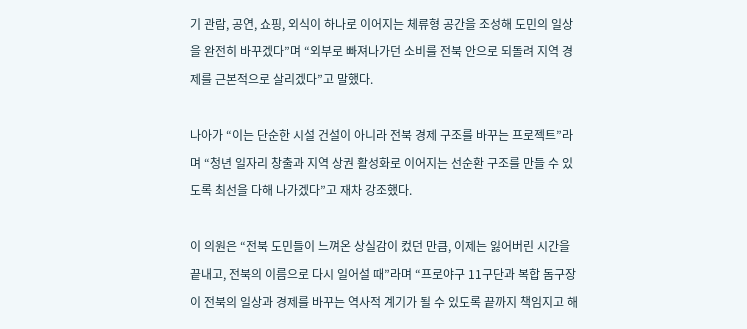기 관람, 공연, 쇼핑, 외식이 하나로 이어지는 체류형 공간을 조성해 도민의 일상을 완전히 바꾸겠다”며 “외부로 빠져나가던 소비를 전북 안으로 되돌려 지역 경제를 근본적으로 살리겠다”고 말했다.

나아가 “이는 단순한 시설 건설이 아니라 전북 경제 구조를 바꾸는 프로젝트”라며 “청년 일자리 창출과 지역 상권 활성화로 이어지는 선순환 구조를 만들 수 있도록 최선을 다해 나가겠다”고 재차 강조했다.

이 의원은 “전북 도민들이 느껴온 상실감이 컸던 만큼, 이제는 잃어버린 시간을 끝내고, 전북의 이름으로 다시 일어설 때”라며 “프로야구 11구단과 복합 돔구장이 전북의 일상과 경제를 바꾸는 역사적 계기가 될 수 있도록 끝까지 책임지고 해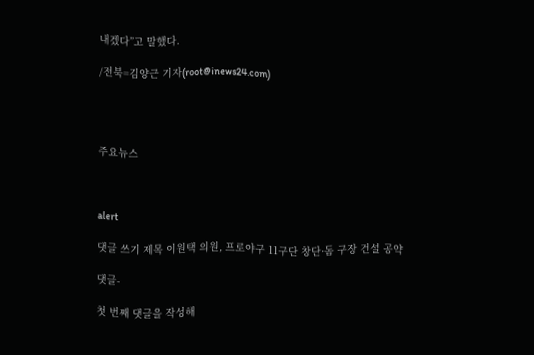내겠다”고 말했다.

/전북=김양근 기자(root@inews24.com)




주요뉴스



alert

댓글 쓰기 제목 이원택 의원, 프로야구 11구단 창단·돔 구장 건설 공약

댓글-

첫 번째 댓글을 작성해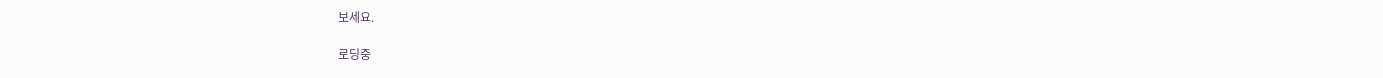보세요.

로딩중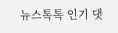뉴스톡톡 인기 댓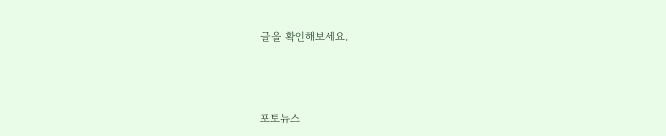글을 확인해보세요.



포토뉴스